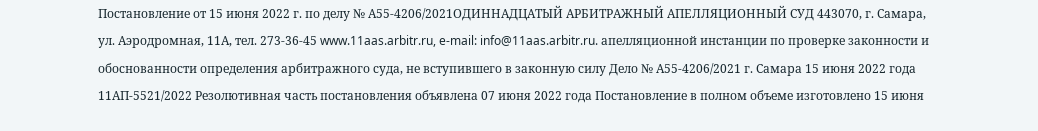Постановление от 15 июня 2022 г. по делу № А55-4206/2021ОДИННАДЦАТЫЙ АРБИТРАЖНЫЙ АПЕЛЛЯЦИОННЫЙ СУД 443070, г. Самара, ул. Аэродромная, 11А, тел. 273-36-45 www.11aas.arbitr.ru, e-mail: info@11aas.arbitr.ru. апелляционной инстанции по проверке законности и обоснованности определения арбитражного суда, не вступившего в законную силу Дело № А55-4206/2021 г. Самара 15 июня 2022 года 11АП-5521/2022 Резолютивная часть постановления объявлена 07 июня 2022 года Постановление в полном объеме изготовлено 15 июня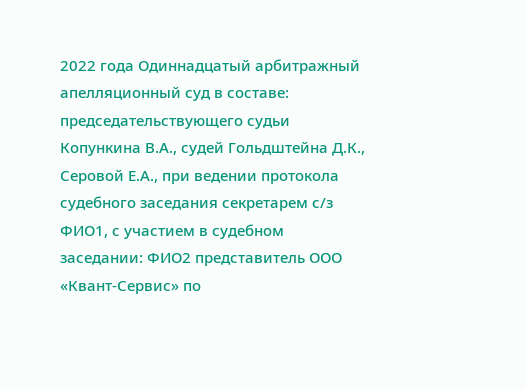2022 года Одиннадцатый арбитражный апелляционный суд в составе: председательствующего судьи Копункина В.А., судей Гольдштейна Д.К., Серовой Е.А., при ведении протокола судебного заседания секретарем с/з ФИО1, с участием в судебном заседании: ФИО2 представитель ООО «Квант-Сервис» по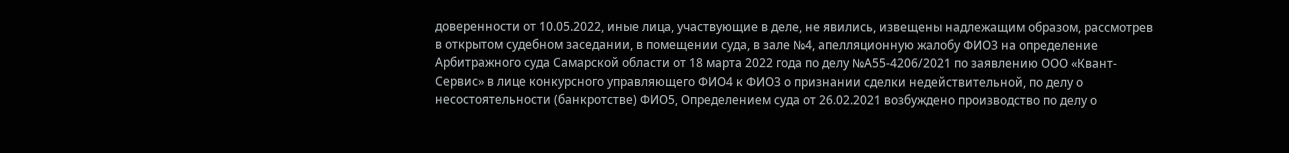доверенности от 10.05.2022, иные лица, участвующие в деле, не явились, извещены надлежащим образом, рассмотрев в открытом судебном заседании, в помещении суда, в зале №4, апелляционную жалобу ФИО3 на определение Арбитражного суда Самарской области от 18 марта 2022 года по делу №А55-4206/2021 по заявлению ООО «Квант-Сервис» в лице конкурсного управляющего ФИО4 к ФИО3 о признании сделки недействительной, по делу о несостоятельности (банкротстве) ФИО5, Определением суда от 26.02.2021 возбуждено производство по делу о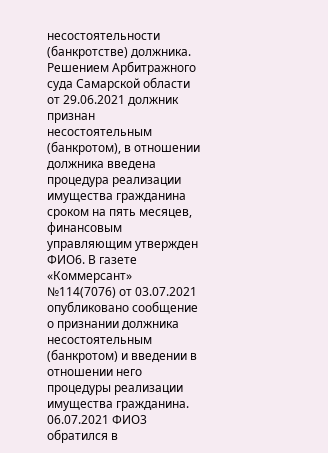несостоятельности (банкротстве) должника. Решением Арбитражного суда Самарской области от 29.06.2021 должник признан несостоятельным (банкротом), в отношении должника введена процедура реализации имущества гражданина сроком на пять месяцев, финансовым управляющим утвержден ФИО6. В газете «Коммерсант» №114(7076) от 03.07.2021 опубликовано сообщение о признании должника несостоятельным (банкротом) и введении в отношении него процедуры реализации имущества гражданина. 06.07.2021 ФИО3 обратился в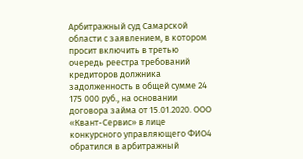Арбитражный суд Самарской области с заявлением, в котором просит включить в третью очередь реестра требований кредиторов должника задолженность в общей сумме 24 175 000 руб., на основании договора займа от 15.01.2020. ООО «Квант-Сервис» в лице конкурсного управляющего ФИО4 обратился в арбитражный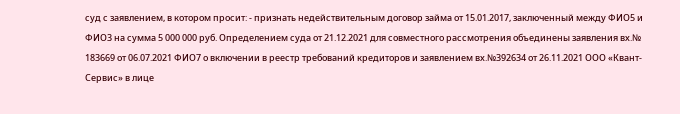суд с заявлением, в котором просит: - признать недействительным договор займа от 15.01.2017, заключенный между ФИО5 и ФИО3 на сумма 5 000 000 руб. Определением суда от 21.12.2021 для совместного рассмотрения объединены заявления вх.№ 183669 от 06.07.2021 ФИО7 о включении в реестр требований кредиторов и заявлением вх.№392634 от 26.11.2021 ООО «Квант-Сервис» в лице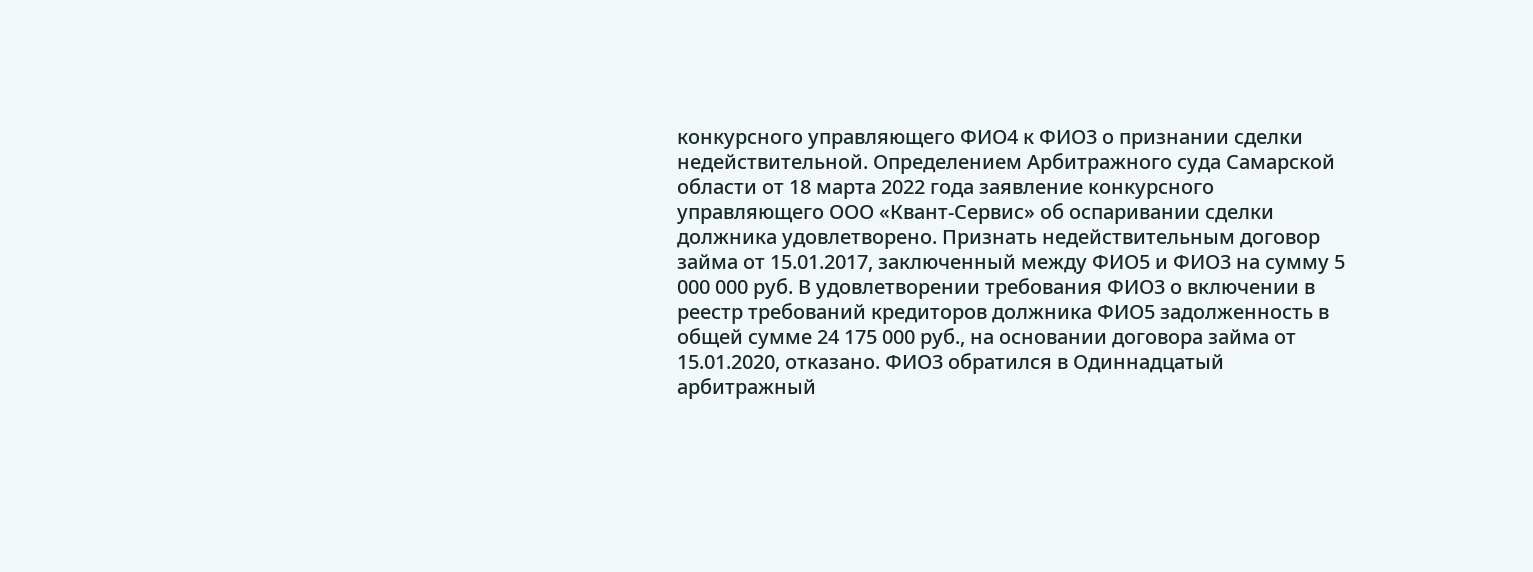конкурсного управляющего ФИО4 к ФИО3 о признании сделки недействительной. Определением Арбитражного суда Самарской области от 18 марта 2022 года заявление конкурсного управляющего ООО «Квант-Сервис» об оспаривании сделки должника удовлетворено. Признать недействительным договор займа от 15.01.2017, заключенный между ФИО5 и ФИО3 на сумму 5 000 000 руб. В удовлетворении требования ФИО3 о включении в реестр требований кредиторов должника ФИО5 задолженность в общей сумме 24 175 000 руб., на основании договора займа от 15.01.2020, отказано. ФИО3 обратился в Одиннадцатый арбитражный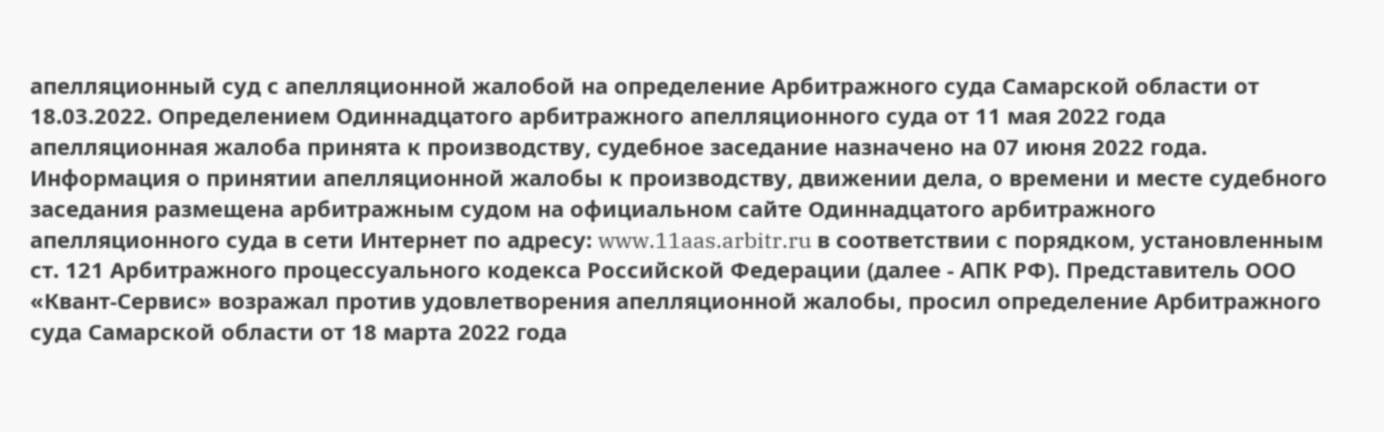апелляционный суд с апелляционной жалобой на определение Арбитражного суда Самарской области от 18.03.2022. Определением Одиннадцатого арбитражного апелляционного суда от 11 мая 2022 года апелляционная жалоба принята к производству, судебное заседание назначено на 07 июня 2022 года. Информация о принятии апелляционной жалобы к производству, движении дела, о времени и месте судебного заседания размещена арбитражным судом на официальном сайте Одиннадцатого арбитражного апелляционного суда в сети Интернет по адресу: www.11aas.arbitr.ru в соответствии с порядком, установленным ст. 121 Арбитражного процессуального кодекса Российской Федерации (далее - АПК РФ). Представитель ООО «Квант-Сервис» возражал против удовлетворения апелляционной жалобы, просил определение Арбитражного суда Самарской области от 18 марта 2022 года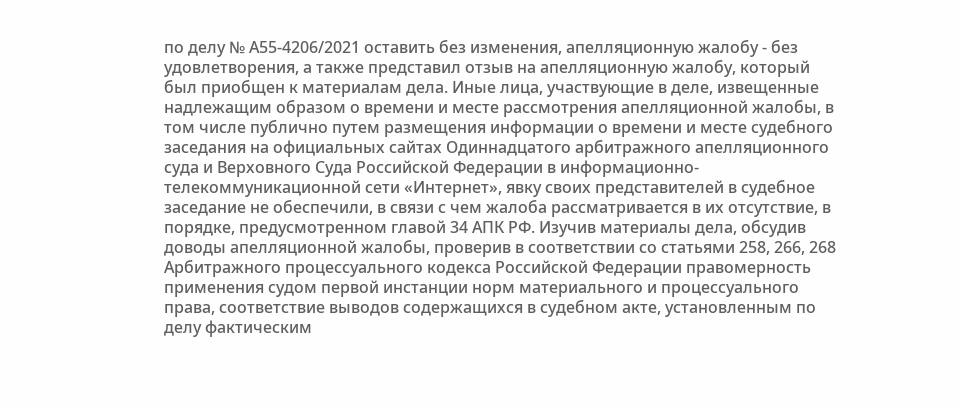по делу № А55-4206/2021 оставить без изменения, апелляционную жалобу - без удовлетворения, а также представил отзыв на апелляционную жалобу, который был приобщен к материалам дела. Иные лица, участвующие в деле, извещенные надлежащим образом о времени и месте рассмотрения апелляционной жалобы, в том числе публично путем размещения информации о времени и месте судебного заседания на официальных сайтах Одиннадцатого арбитражного апелляционного суда и Верховного Суда Российской Федерации в информационно-телекоммуникационной сети «Интернет», явку своих представителей в судебное заседание не обеспечили, в связи с чем жалоба рассматривается в их отсутствие, в порядке, предусмотренном главой 34 АПК РФ. Изучив материалы дела, обсудив доводы апелляционной жалобы, проверив в соответствии со статьями 258, 266, 268 Арбитражного процессуального кодекса Российской Федерации правомерность применения судом первой инстанции норм материального и процессуального права, соответствие выводов содержащихся в судебном акте, установленным по делу фактическим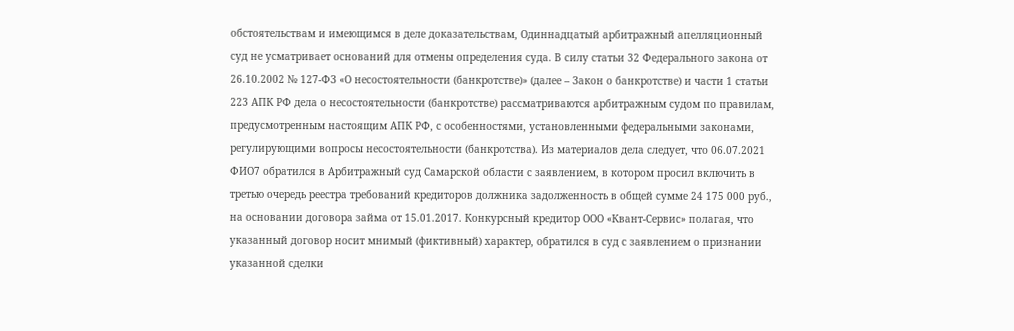обстоятельствам и имеющимся в деле доказательствам, Одиннадцатый арбитражный апелляционный суд не усматривает оснований для отмены определения суда. В силу статьи 32 Федерального закона от 26.10.2002 № 127-ФЗ «О несостоятельности (банкротстве)» (далее – Закон о банкротстве) и части 1 статьи 223 АПК РФ дела о несостоятельности (банкротстве) рассматриваются арбитражным судом по правилам, предусмотренным настоящим АПК РФ, с особенностями, установленными федеральными законами, регулирующими вопросы несостоятельности (банкротства). Из материалов дела следует, что 06.07.2021 ФИО7 обратился в Арбитражный суд Самарской области с заявлением, в котором просил включить в третью очередь реестра требований кредиторов должника задолженность в общей сумме 24 175 000 руб., на основании договора займа от 15.01.2017. Конкурсный кредитор ООО «Квант-Сервис» полагая, что указанный договор носит мнимый (фиктивный) характер, обратился в суд с заявлением о признании указанной сделки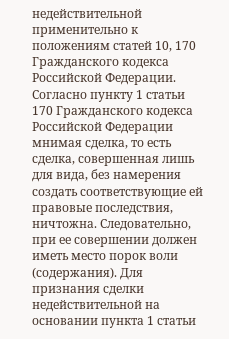недействительной применительно к положениям статей 10, 170 Гражданского кодекса Российской Федерации. Согласно пункту 1 статьи 170 Гражданского кодекса Российской Федерации мнимая сделка, то есть сделка, совершенная лишь для вида, без намерения создать соответствующие ей правовые последствия, ничтожна. Следовательно, при ее совершении должен иметь место порок воли (содержания). Для признания сделки недействительной на основании пункта 1 статьи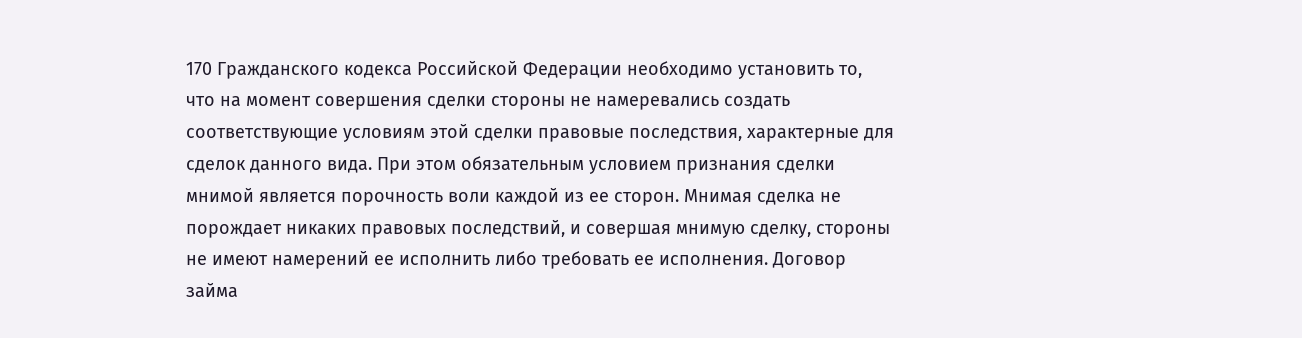170 Гражданского кодекса Российской Федерации необходимо установить то, что на момент совершения сделки стороны не намеревались создать соответствующие условиям этой сделки правовые последствия, характерные для сделок данного вида. При этом обязательным условием признания сделки мнимой является порочность воли каждой из ее сторон. Мнимая сделка не порождает никаких правовых последствий, и совершая мнимую сделку, стороны не имеют намерений ее исполнить либо требовать ее исполнения. Договор займа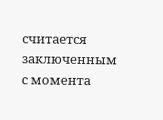считается заключенным с момента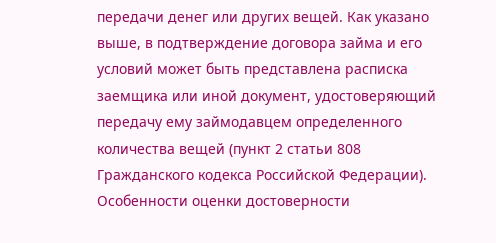передачи денег или других вещей. Как указано выше, в подтверждение договора займа и его условий может быть представлена расписка заемщика или иной документ, удостоверяющий передачу ему займодавцем определенного количества вещей (пункт 2 статьи 808 Гражданского кодекса Российской Федерации). Особенности оценки достоверности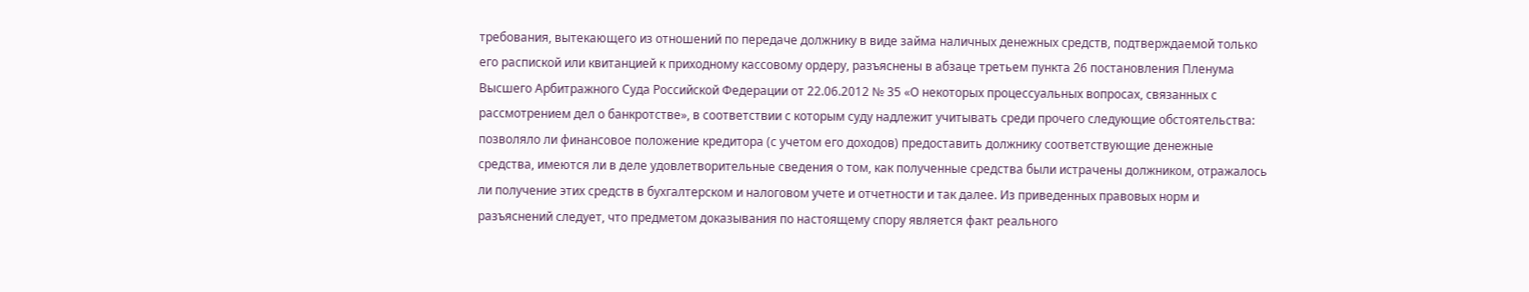требования, вытекающего из отношений по передаче должнику в виде займа наличных денежных средств, подтверждаемой только его распиской или квитанцией к приходному кассовому ордеру, разъяснены в абзаце третьем пункта 26 постановления Пленума Высшего Арбитражного Суда Российской Федерации от 22.06.2012 № 35 «О некоторых процессуальных вопросах, связанных с рассмотрением дел о банкротстве», в соответствии с которым суду надлежит учитывать среди прочего следующие обстоятельства: позволяло ли финансовое положение кредитора (с учетом его доходов) предоставить должнику соответствующие денежные средства, имеются ли в деле удовлетворительные сведения о том, как полученные средства были истрачены должником, отражалось ли получение этих средств в бухгалтерском и налоговом учете и отчетности и так далее. Из приведенных правовых норм и разъяснений следует, что предметом доказывания по настоящему спору является факт реального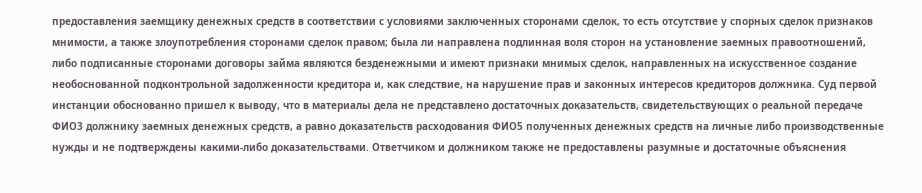предоставления заемщику денежных средств в соответствии с условиями заключенных сторонами сделок, то есть отсутствие у спорных сделок признаков мнимости, а также злоупотребления сторонами сделок правом; была ли направлена подлинная воля сторон на установление заемных правоотношений, либо подписанные сторонами договоры займа являются безденежными и имеют признаки мнимых сделок, направленных на искусственное создание необоснованной подконтрольной задолженности кредитора и, как следствие, на нарушение прав и законных интересов кредиторов должника. Суд первой инстанции обоснованно пришел к выводу, что в материалы дела не представлено достаточных доказательств, свидетельствующих о реальной передаче ФИО3 должнику заемных денежных средств, а равно доказательств расходования ФИО5 полученных денежных средств на личные либо производственные нужды и не подтверждены какими-либо доказательствами. Ответчиком и должником также не предоставлены разумные и достаточные объяснения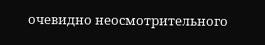очевидно неосмотрительного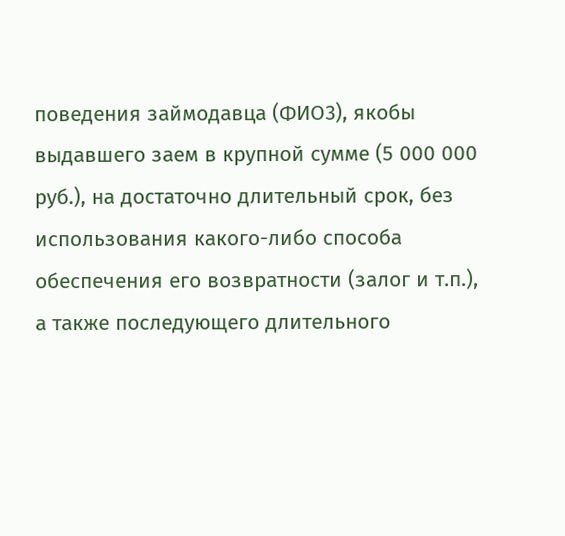поведения займодавца (ФИО3), якобы выдавшего заем в крупной сумме (5 000 000 руб.), на достаточно длительный срок, без использования какого-либо способа обеспечения его возвратности (залог и т.п.), а также последующего длительного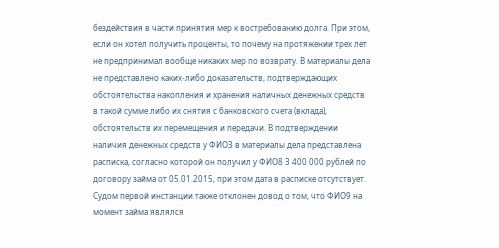бездействия в части принятия мер к востребованию долга. При этом, если он хотел получить проценты, то почему на протяжении трех лет не предпринимал вообще никаких мер по возврату. В материалы дела не представлено каких-либо доказательств, подтверждающих обстоятельства накопления и хранения наличных денежных средств в такой сумме либо их снятия с банковского счета (вклада), обстоятельств их перемещения и передачи. В подтверждении наличия денежных средств у ФИО3 в материалы дела представлена расписка, согласно которой он получил у ФИО8 3 400 000 рублей по договору займа от 05.01.2015, при этом дата в расписке отсутствует. Судом первой инстанции также отклонен довод о том, что ФИО9 на момент займа являлся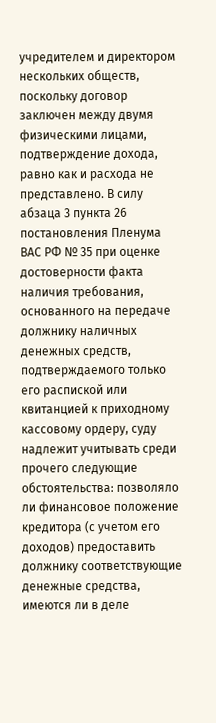учредителем и директором нескольких обществ, поскольку договор заключен между двумя физическими лицами, подтверждение дохода, равно как и расхода не представлено. В силу абзаца 3 пункта 26 постановления Пленума ВАС РФ № 35 при оценке достоверности факта наличия требования, основанного на передаче должнику наличных денежных средств, подтверждаемого только его распиской или квитанцией к приходному кассовому ордеру, суду надлежит учитывать среди прочего следующие обстоятельства: позволяло ли финансовое положение кредитора (с учетом его доходов) предоставить должнику соответствующие денежные средства, имеются ли в деле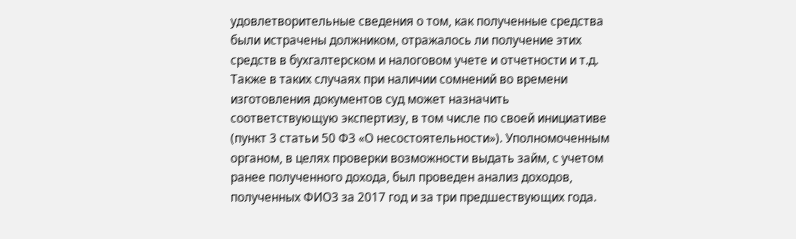удовлетворительные сведения о том, как полученные средства были истрачены должником, отражалось ли получение этих средств в бухгалтерском и налоговом учете и отчетности и т.д. Также в таких случаях при наличии сомнений во времени изготовления документов суд может назначить соответствующую экспертизу, в том числе по своей инициативе (пункт 3 статьи 50 ФЗ «О несостоятельности»). Уполномоченным органом, в целях проверки возможности выдать займ, с учетом ранее полученного дохода, был проведен анализ доходов, полученных ФИО3 за 2017 год и за три предшествующих года.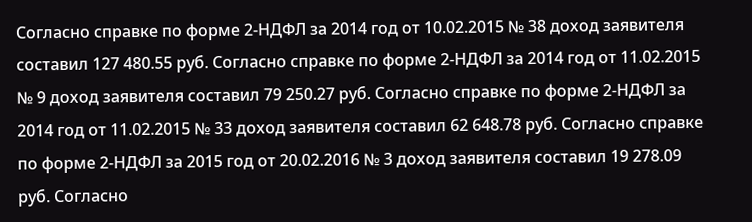Согласно справке по форме 2-НДФЛ за 2014 год от 10.02.2015 № 38 доход заявителя составил 127 480.55 руб. Согласно справке по форме 2-НДФЛ за 2014 год от 11.02.2015 № 9 доход заявителя составил 79 250.27 руб. Согласно справке по форме 2-НДФЛ за 2014 год от 11.02.2015 № 33 доход заявителя составил 62 648.78 руб. Согласно справке по форме 2-НДФЛ за 2015 год от 20.02.2016 № 3 доход заявителя составил 19 278.09 руб. Согласно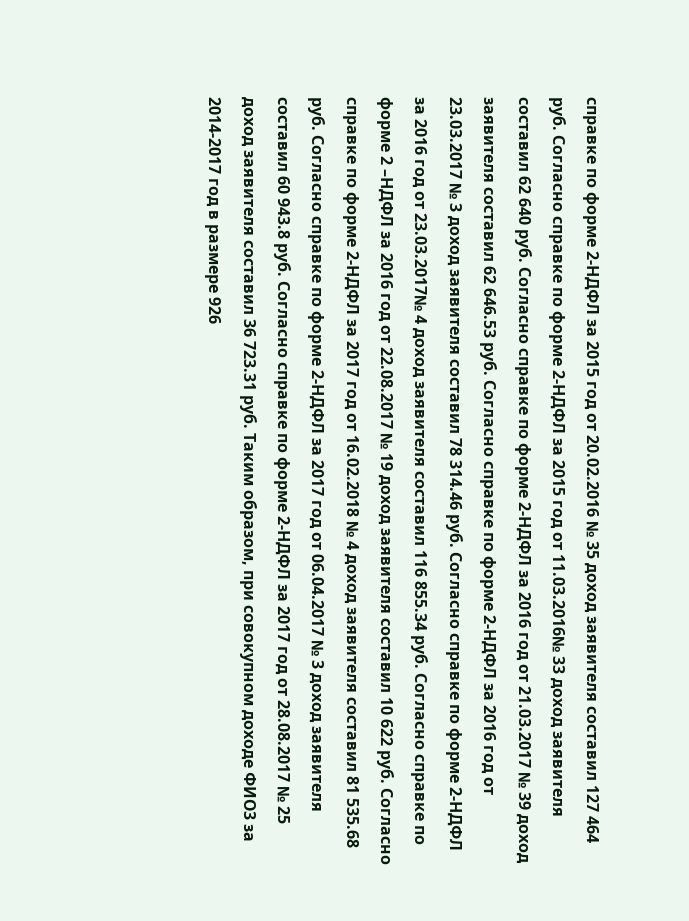справке по форме 2-НДФЛ за 2015 год от 20.02.2016 № 35 доход заявителя составил 127 464 руб. Согласно справке по форме 2-НДФЛ за 2015 год от 11.03.2016№ 33 доход заявителя составил 62 640 руб. Согласно справке по форме 2-НДФЛ за 2016 год от 21.03.2017 № 39 доход заявителя составил 62 646.53 руб. Согласно справке по форме 2-НДФЛ за 2016 год от 23.03.2017 № 3 доход заявителя составил 78 314.46 руб. Согласно справке по форме 2-НДФЛ за 2016 год от 23.03.2017№ 4 доход заявителя составил 116 855.34 руб. Согласно справке по форме 2 –НДФЛ за 2016 год от 22.08.2017 № 19 доход заявителя составил 10 622 руб. Согласно справке по форме 2-НДФЛ за 2017 год от 16.02.2018 № 4 доход заявителя составил 81 535.68 руб. Согласно справке по форме 2-НДФЛ за 2017 год от 06.04.2017 № 3 доход заявителя составил 60 943.8 руб. Согласно справке по форме 2-НДФЛ за 2017 год от 28.08.2017 № 25 доход заявителя составил 36 723.31 руб. Таким образом, при совокупном доходе ФИО3 за 2014-2017 год в размере 926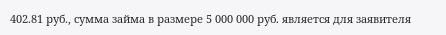402.81 руб., сумма займа в размере 5 000 000 руб. является для заявителя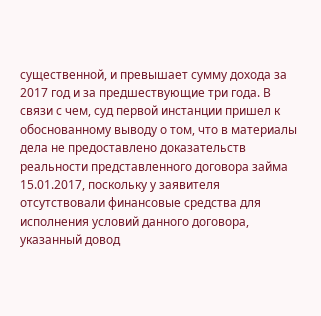существенной, и превышает сумму дохода за 2017 год и за предшествующие три года. В связи с чем, суд первой инстанции пришел к обоснованному выводу о том, что в материалы дела не предоставлено доказательств реальности представленного договора займа 15.01.2017, поскольку у заявителя отсутствовали финансовые средства для исполнения условий данного договора, указанный довод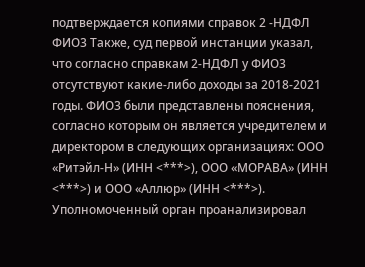подтверждается копиями справок 2 -НДФЛ ФИО3 Также, суд первой инстанции указал, что согласно справкам 2-НДФЛ у ФИО3 отсутствуют какие-либо доходы за 2018-2021 годы. ФИО3 были представлены пояснения, согласно которым он является учредителем и директором в следующих организациях: ООО «Ритэйл-Н» (ИНН <***>), ООО «МОРАВА» (ИНН <***>) и ООО «Аллюр» (ИНН <***>). Уполномоченный орган проанализировал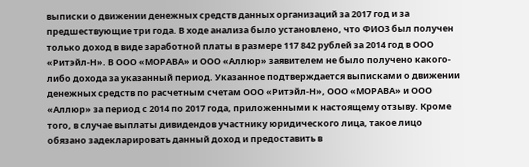выписки о движении денежных средств данных организаций за 2017 год и за предшествующие три года. В ходе анализа было установлено, что ФИО3 был получен только доход в виде заработной платы в размере 117 842 рублей за 2014 год в ООО «Ритэйл-Н». В ООО «МОРАВА» и ООО «Аллюр» заявителем не было получено какого-либо дохода за указанный период. Указанное подтверждается выписками о движении денежных средств по расчетным счетам ООО «Ритэйл-Н», ООО «МОРАВА» и ООО «Аллюр» за период с 2014 по 2017 года, приложенными к настоящему отзыву. Кроме того, в случае выплаты дивидендов участнику юридического лица, такое лицо обязано задекларировать данный доход и предоставить в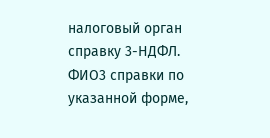налоговый орган справку 3-НДФЛ. ФИО3 справки по указанной форме,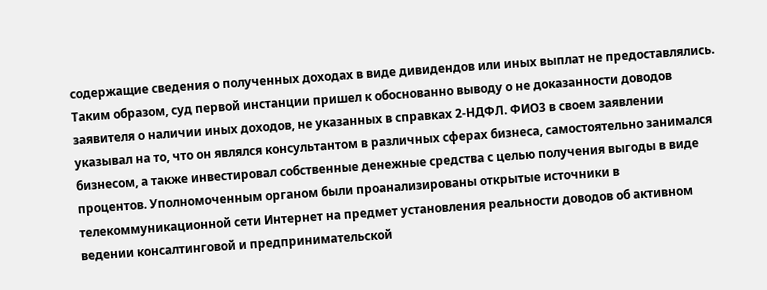содержащие сведения о полученных доходах в виде дивидендов или иных выплат не предоставлялись. Таким образом, суд первой инстанции пришел к обоснованно выводу о не доказанности доводов заявителя о наличии иных доходов, не указанных в справках 2-НДФЛ. ФИО3 в своем заявлении указывал на то, что он являлся консультантом в различных сферах бизнеса, самостоятельно занимался бизнесом, а также инвестировал собственные денежные средства с целью получения выгоды в виде процентов. Уполномоченным органом были проанализированы открытые источники в телекоммуникационной сети Интернет на предмет установления реальности доводов об активном ведении консалтинговой и предпринимательской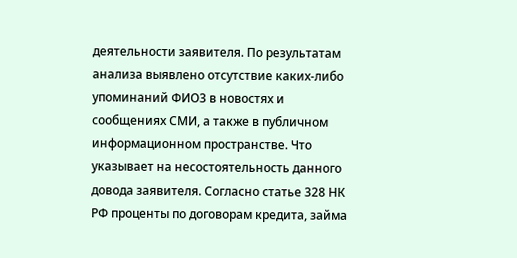деятельности заявителя. По результатам анализа выявлено отсутствие каких-либо упоминаний ФИО3 в новостях и сообщениях СМИ, а также в публичном информационном пространстве. Что указывает на несостоятельность данного довода заявителя. Согласно статье 328 НК РФ проценты по договорам кредита, займа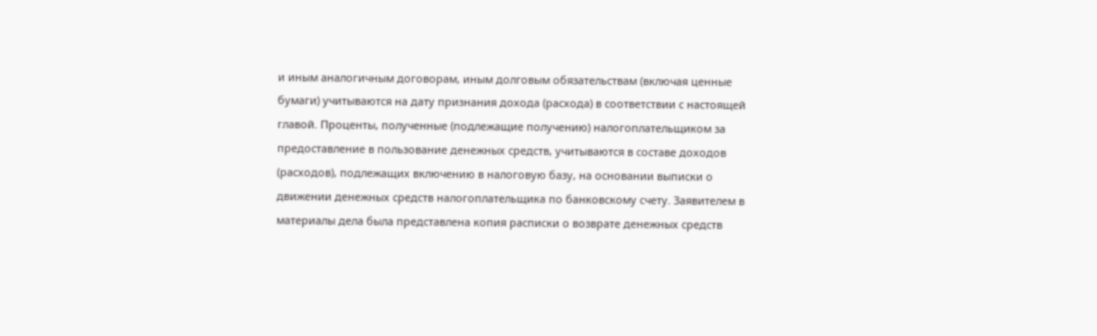и иным аналогичным договорам, иным долговым обязательствам (включая ценные бумаги) учитываются на дату признания дохода (расхода) в соответствии с настоящей главой. Проценты, полученные (подлежащие получению) налогоплательщиком за предоставление в пользование денежных средств, учитываются в составе доходов (расходов), подлежащих включению в налоговую базу, на основании выписки о движении денежных средств налогоплательщика по банковскому счету. Заявителем в материалы дела была представлена копия расписки о возврате денежных средств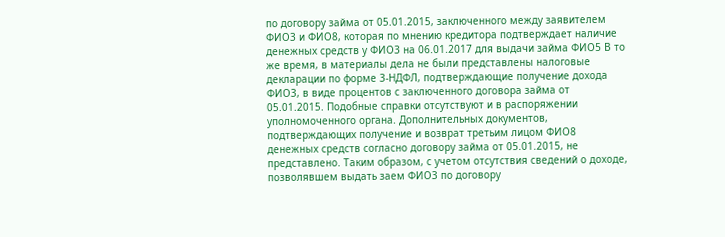по договору займа от 05.01.2015, заключенного между заявителем ФИО3 и ФИО8, которая по мнению кредитора подтверждает наличие денежных средств у ФИО3 на 06.01.2017 для выдачи займа ФИО5 В то же время, в материалы дела не были представлены налоговые декларации по форме 3-НДФЛ, подтверждающие получение дохода ФИО3, в виде процентов с заключенного договора займа от 05.01.2015. Подобные справки отсутствуют и в распоряжении уполномоченного органа. Дополнительных документов, подтверждающих получение и возврат третьим лицом ФИО8 денежных средств согласно договору займа от 05.01.2015, не представлено. Таким образом, с учетом отсутствия сведений о доходе, позволявшем выдать заем ФИО3 по договору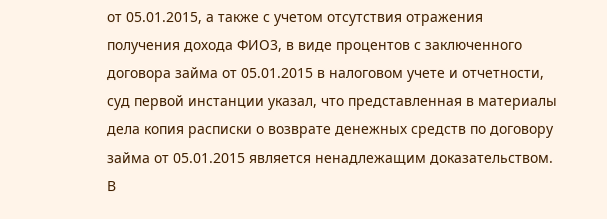от 05.01.2015, а также с учетом отсутствия отражения получения дохода ФИО3, в виде процентов с заключенного договора займа от 05.01.2015 в налоговом учете и отчетности, суд первой инстанции указал, что представленная в материалы дела копия расписки о возврате денежных средств по договору займа от 05.01.2015 является ненадлежащим доказательством. В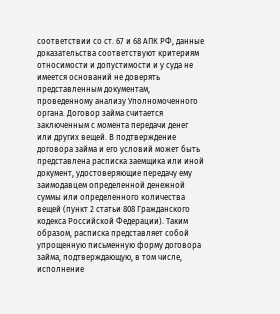соответствии со ст. 67 и 68 АПК РФ, данные доказательства соответствуют критериям относимости и допустимости и у суда не имеется оснований не доверять представленным документам, проведенному анализу Уполномоченного органа. Договор займа считается заключенным с момента передачи денег или других вещей. В подтверждение договора займа и его условий может быть представлена расписка заемщика или иной документ, удостоверяющие передачу ему заимодавцем определенной денежной суммы или определенного количества вещей (пункт 2 статьи 808 Гражданского кодекса Российской Федерации). Таким образом, расписка представляет собой упрощенную письменную форму договора займа, подтверждающую, в том числе, исполнение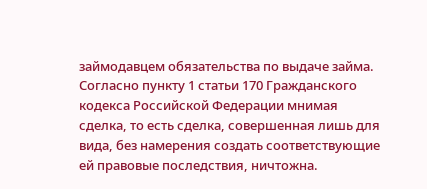займодавцем обязательства по выдаче займа. Согласно пункту 1 статьи 170 Гражданского кодекса Российской Федерации мнимая сделка, то есть сделка, совершенная лишь для вида, без намерения создать соответствующие ей правовые последствия, ничтожна.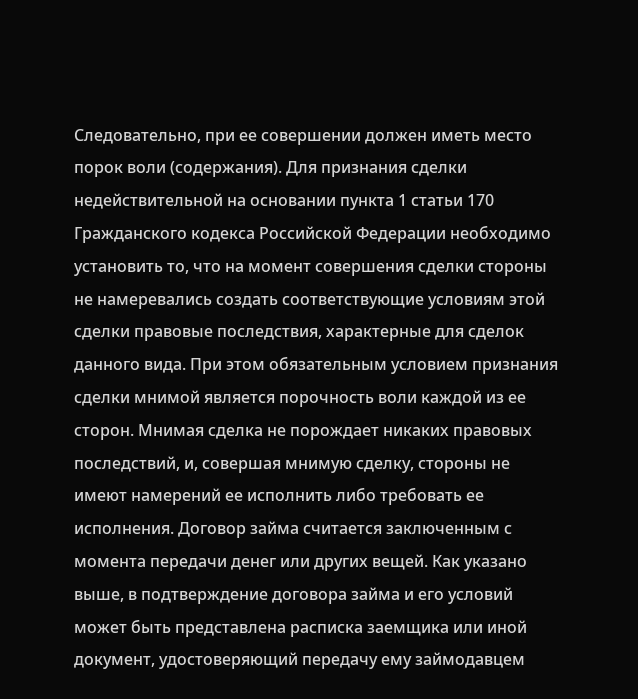Следовательно, при ее совершении должен иметь место порок воли (содержания). Для признания сделки недействительной на основании пункта 1 статьи 170 Гражданского кодекса Российской Федерации необходимо установить то, что на момент совершения сделки стороны не намеревались создать соответствующие условиям этой сделки правовые последствия, характерные для сделок данного вида. При этом обязательным условием признания сделки мнимой является порочность воли каждой из ее сторон. Мнимая сделка не порождает никаких правовых последствий, и, совершая мнимую сделку, стороны не имеют намерений ее исполнить либо требовать ее исполнения. Договор займа считается заключенным с момента передачи денег или других вещей. Как указано выше, в подтверждение договора займа и его условий может быть представлена расписка заемщика или иной документ, удостоверяющий передачу ему займодавцем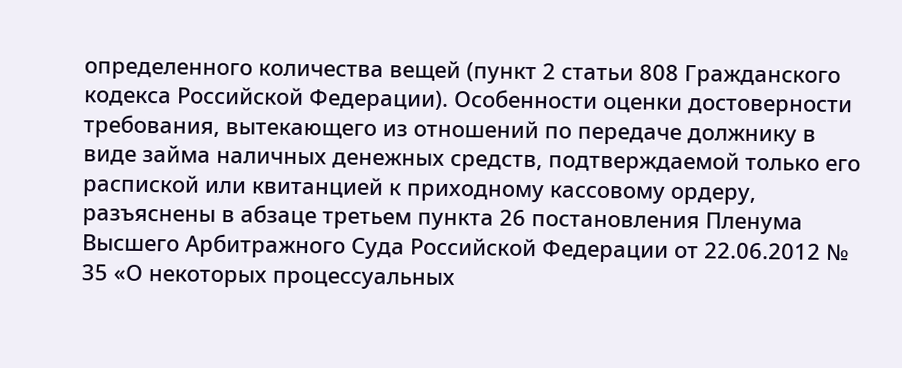определенного количества вещей (пункт 2 статьи 808 Гражданского кодекса Российской Федерации). Особенности оценки достоверности требования, вытекающего из отношений по передаче должнику в виде займа наличных денежных средств, подтверждаемой только его распиской или квитанцией к приходному кассовому ордеру, разъяснены в абзаце третьем пункта 26 постановления Пленума Высшего Арбитражного Суда Российской Федерации от 22.06.2012 № 35 «О некоторых процессуальных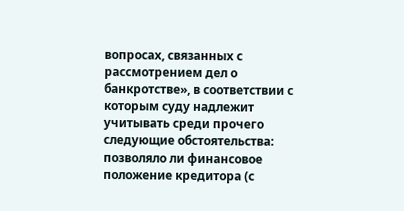вопросах, связанных с рассмотрением дел о банкротстве», в соответствии с которым суду надлежит учитывать среди прочего следующие обстоятельства: позволяло ли финансовое положение кредитора (с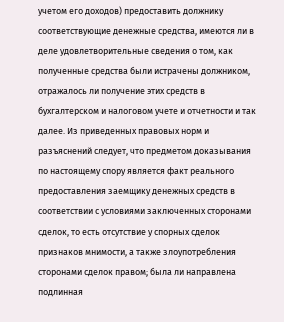учетом его доходов) предоставить должнику соответствующие денежные средства, имеются ли в деле удовлетворительные сведения о том, как полученные средства были истрачены должником, отражалось ли получение этих средств в бухгалтерском и налоговом учете и отчетности и так далее. Из приведенных правовых норм и разъяснений следует, что предметом доказывания по настоящему спору является факт реального предоставления заемщику денежных средств в соответствии с условиями заключенных сторонами сделок, то есть отсутствие у спорных сделок признаков мнимости, а также злоупотребления сторонами сделок правом; была ли направлена подлинная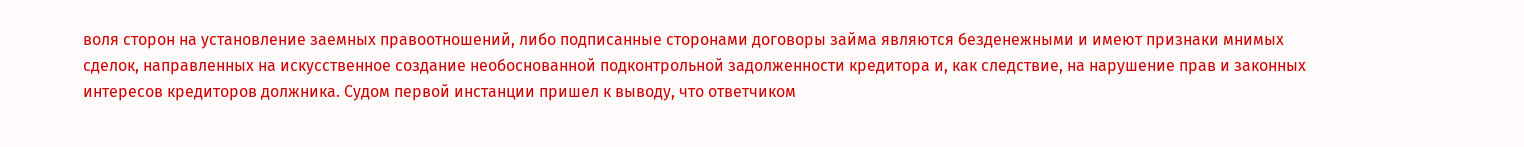воля сторон на установление заемных правоотношений, либо подписанные сторонами договоры займа являются безденежными и имеют признаки мнимых сделок, направленных на искусственное создание необоснованной подконтрольной задолженности кредитора и, как следствие, на нарушение прав и законных интересов кредиторов должника. Судом первой инстанции пришел к выводу, что ответчиком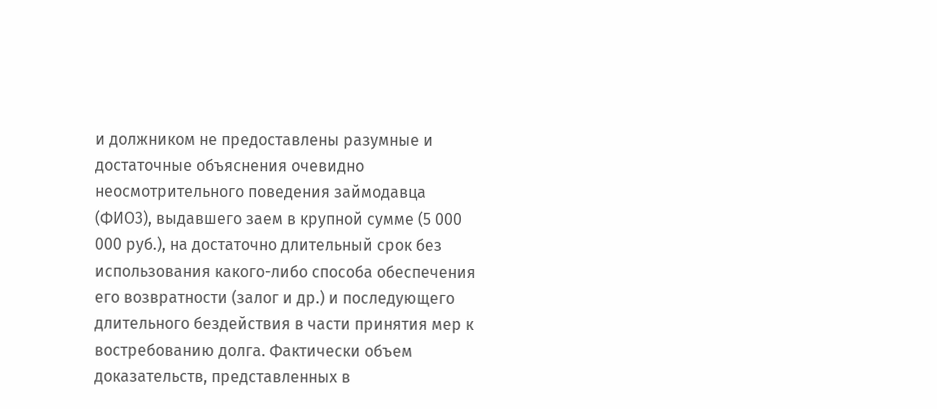и должником не предоставлены разумные и достаточные объяснения очевидно неосмотрительного поведения займодавца (ФИО3), выдавшего заем в крупной сумме (5 000 000 руб.), на достаточно длительный срок без использования какого-либо способа обеспечения его возвратности (залог и др.) и последующего длительного бездействия в части принятия мер к востребованию долга. Фактически объем доказательств, представленных в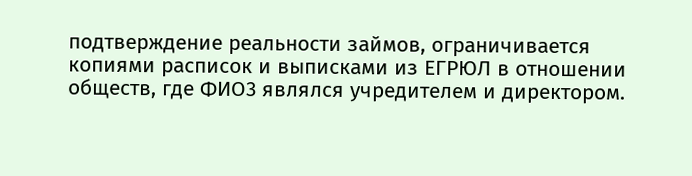подтверждение реальности займов, ограничивается копиями расписок и выписками из ЕГРЮЛ в отношении обществ, где ФИО3 являлся учредителем и директором.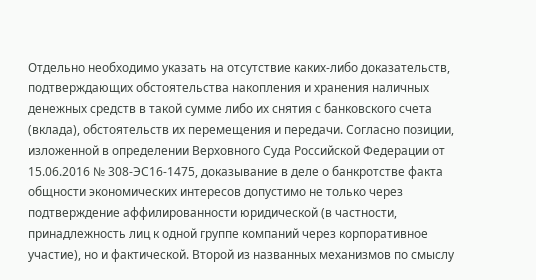Отдельно необходимо указать на отсутствие каких-либо доказательств, подтверждающих обстоятельства накопления и хранения наличных денежных средств в такой сумме либо их снятия с банковского счета (вклада), обстоятельств их перемещения и передачи. Согласно позиции, изложенной в определении Верховного Суда Российской Федерации от 15.06.2016 № 308-ЭС16-1475, доказывание в деле о банкротстве факта общности экономических интересов допустимо не только через подтверждение аффилированности юридической (в частности, принадлежность лиц к одной группе компаний через корпоративное участие), но и фактической. Второй из названных механизмов по смыслу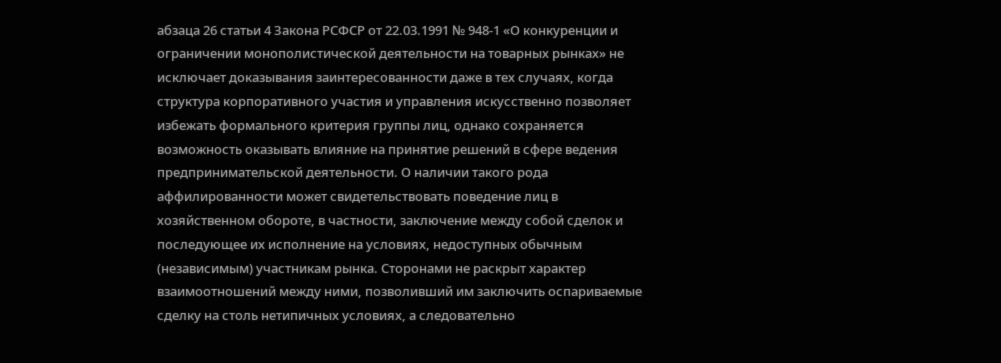абзаца 26 статьи 4 Закона РСФСР от 22.03.1991 № 948-1 «О конкуренции и ограничении монополистической деятельности на товарных рынках» не исключает доказывания заинтересованности даже в тех случаях, когда структура корпоративного участия и управления искусственно позволяет избежать формального критерия группы лиц, однако сохраняется возможность оказывать влияние на принятие решений в сфере ведения предпринимательской деятельности. О наличии такого рода аффилированности может свидетельствовать поведение лиц в хозяйственном обороте, в частности, заключение между собой сделок и последующее их исполнение на условиях, недоступных обычным (независимым) участникам рынка. Сторонами не раскрыт характер взаимоотношений между ними, позволивший им заключить оспариваемые сделку на столь нетипичных условиях, а следовательно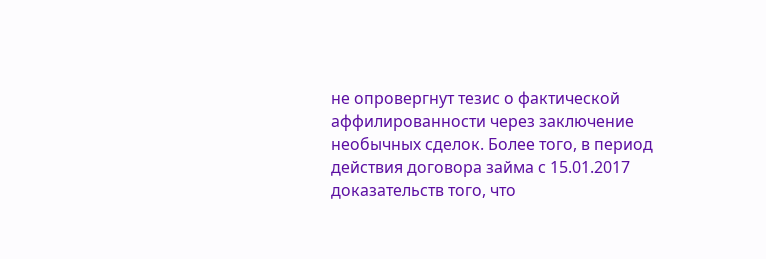не опровергнут тезис о фактической аффилированности через заключение необычных сделок. Более того, в период действия договора займа с 15.01.2017 доказательств того, что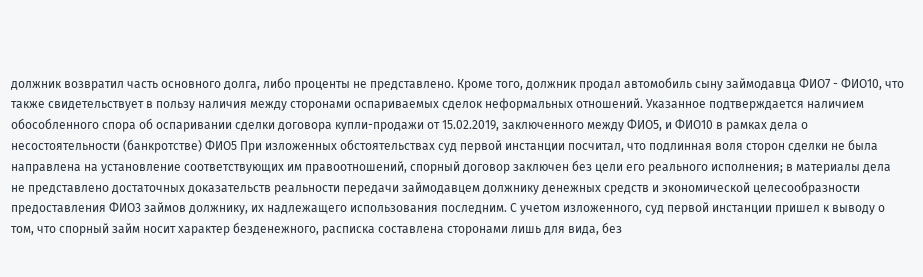должник возвратил часть основного долга, либо проценты не представлено. Кроме того, должник продал автомобиль сыну займодавца ФИО7 - ФИО10, что также свидетельствует в пользу наличия между сторонами оспариваемых сделок неформальных отношений. Указанное подтверждается наличием обособленного спора об оспаривании сделки договора купли-продажи от 15.02.2019, заключенного между ФИО5, и ФИО10 в рамках дела о несостоятельности (банкротстве) ФИО5 При изложенных обстоятельствах суд первой инстанции посчитал, что подлинная воля сторон сделки не была направлена на установление соответствующих им правоотношений, спорный договор заключен без цели его реального исполнения; в материалы дела не представлено достаточных доказательств реальности передачи займодавцем должнику денежных средств и экономической целесообразности предоставления ФИО3 займов должнику, их надлежащего использования последним. С учетом изложенного, суд первой инстанции пришел к выводу о том, что спорный займ носит характер безденежного, расписка составлена сторонами лишь для вида, без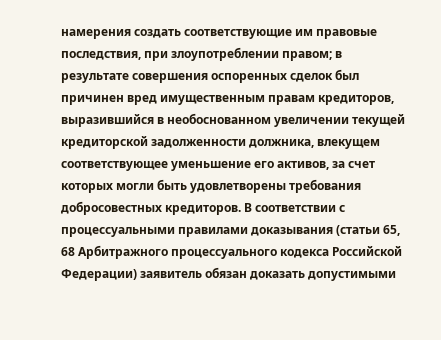намерения создать соответствующие им правовые последствия, при злоупотреблении правом; в результате совершения оспоренных сделок был причинен вред имущественным правам кредиторов, выразившийся в необоснованном увеличении текущей кредиторской задолженности должника, влекущем соответствующее уменьшение его активов, за счет которых могли быть удовлетворены требования добросовестных кредиторов. В соответствии с процессуальными правилами доказывания (статьи 65, 68 Арбитражного процессуального кодекса Российской Федерации) заявитель обязан доказать допустимыми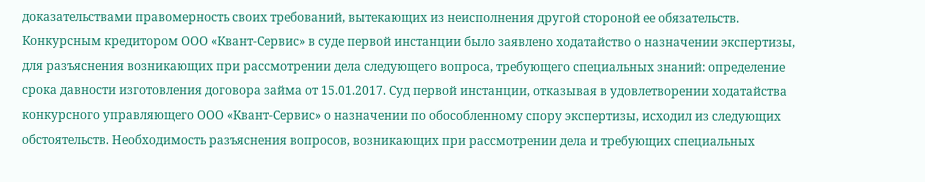доказательствами правомерность своих требований, вытекающих из неисполнения другой стороной ее обязательств. Конкурсным кредитором ООО «Квант-Сервис» в суде первой инстанции было заявлено ходатайство о назначении экспертизы, для разъяснения возникающих при рассмотрении дела следующего вопроса, требующего специальных знаний: определение срока давности изготовления договора займа от 15.01.2017. Суд первой инстанции, отказывая в удовлетворении ходатайства конкурсного управляющего ООО «Квант-Сервис» о назначении по обособленному спору экспертизы, исходил из следующих обстоятельств. Необходимость разъяснения вопросов, возникающих при рассмотрении дела и требующих специальных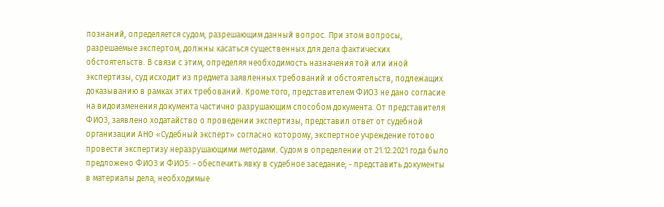познаний, определяется судом, разрешающим данный вопрос. При этом вопросы, разрешаемые экспертом, должны касаться существенных для дела фактических обстоятельств. В связи с этим, определяя необходимость назначения той или иной экспертизы, суд исходит из предмета заявленных требований и обстоятельств, подлежащих доказыванию в рамках этих требований. Кроме того, представителем ФИО3 не дано согласие на видоизменения документа частично разрушающим способом документа. От представителя ФИО3, заявлено ходатайство о проведении экспертизы, представил ответ от судебной организации АНО «Судебный эксперт» согласно которому, экспертное учреждение готово провести экспертизу неразрушающими методами. Судом в определении от 21.12.2021 года было предложено ФИО3 и ФИО5: - обеспечить явку в судебное заседание; - представить документы в материалы дела, необходимые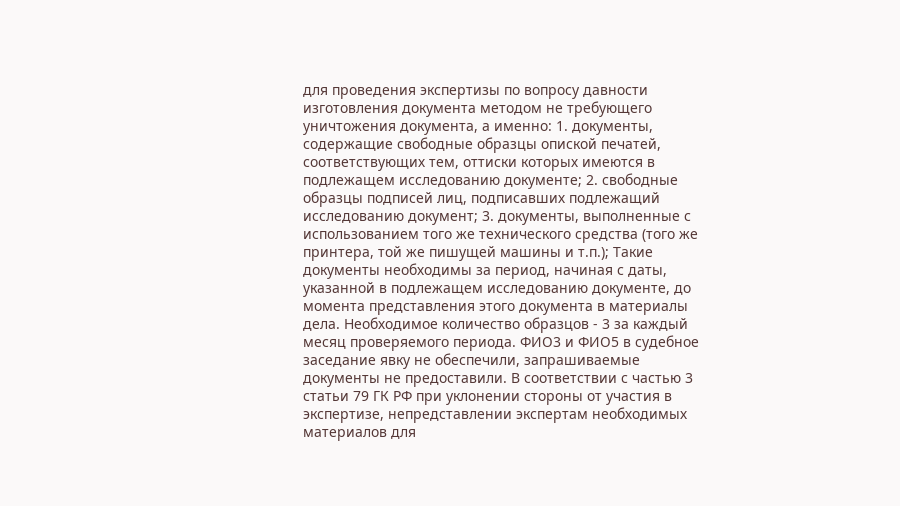для проведения экспертизы по вопросу давности изготовления документа методом не требующего уничтожения документа, а именно: 1. документы, содержащие свободные образцы опиской печатей, соответствующих тем, оттиски которых имеются в подлежащем исследованию документе; 2. свободные образцы подписей лиц, подписавших подлежащий исследованию документ; 3. документы, выполненные с использованием того же технического средства (того же принтера, той же пишущей машины и т.п.); Такие документы необходимы за период, начиная с даты, указанной в подлежащем исследованию документе, до момента представления этого документа в материалы дела. Необходимое количество образцов - 3 за каждый месяц проверяемого периода. ФИО3 и ФИО5 в судебное заседание явку не обеспечили, запрашиваемые документы не предоставили. В соответствии с частью 3 статьи 79 ГК РФ при уклонении стороны от участия в экспертизе, непредставлении экспертам необходимых материалов для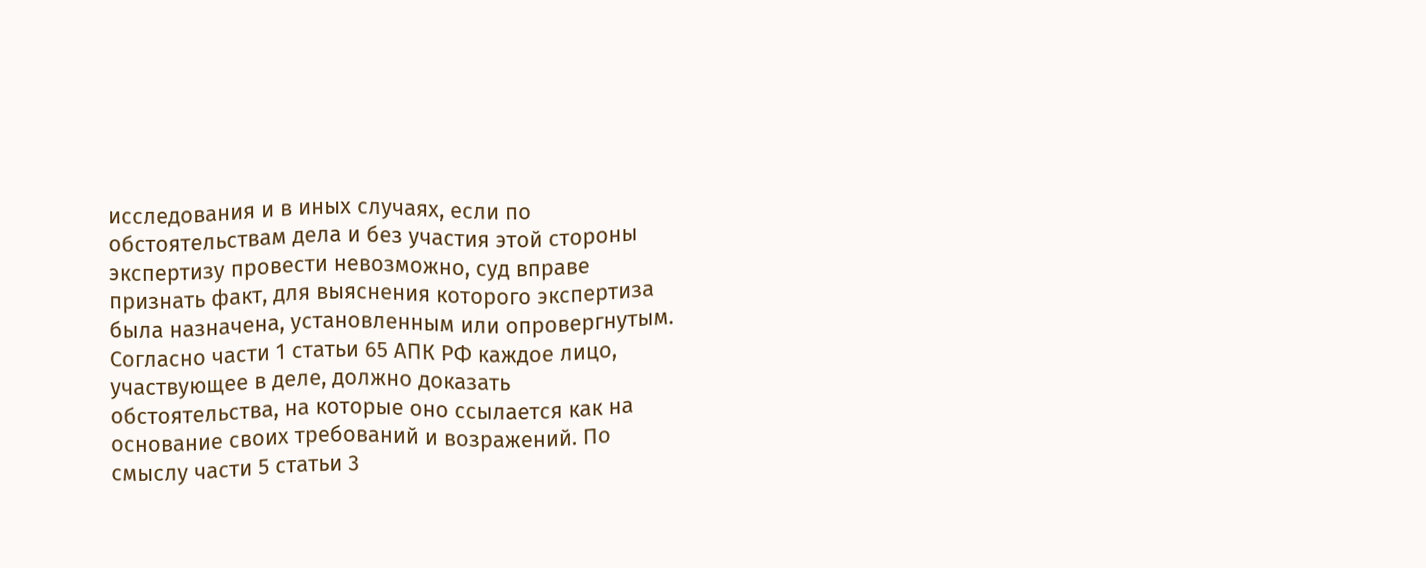исследования и в иных случаях, если по обстоятельствам дела и без участия этой стороны экспертизу провести невозможно, суд вправе признать факт, для выяснения которого экспертиза была назначена, установленным или опровергнутым. Согласно части 1 статьи 65 АПК РФ каждое лицо, участвующее в деле, должно доказать обстоятельства, на которые оно ссылается как на основание своих требований и возражений. По смыслу части 5 статьи 3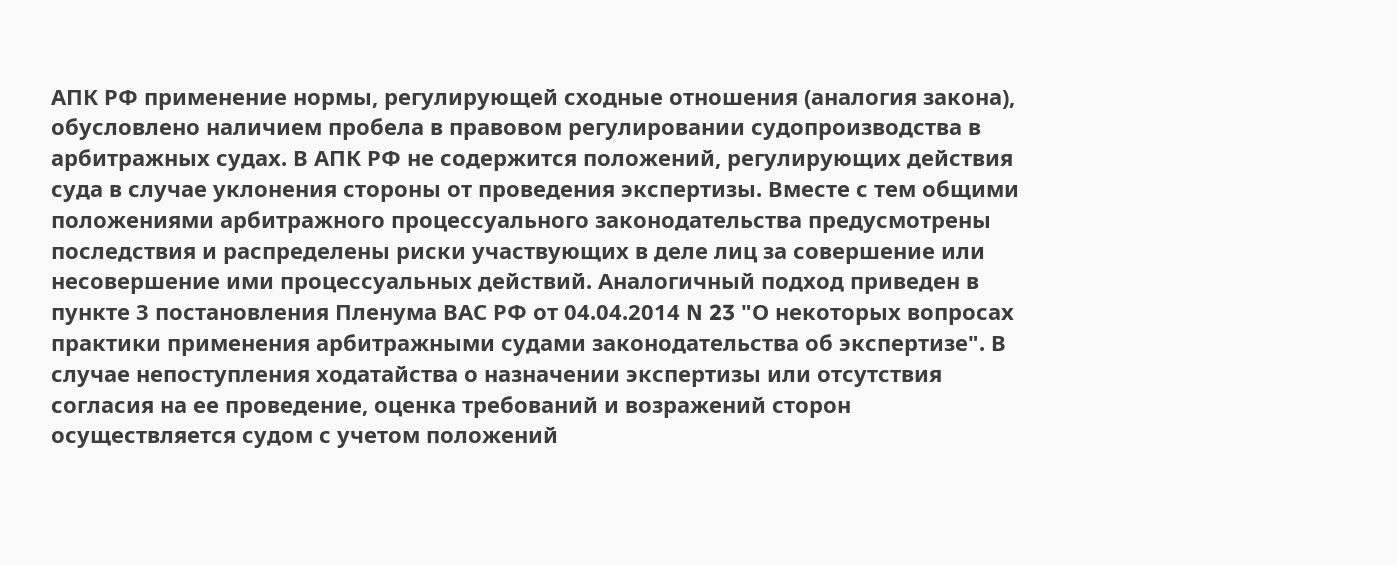АПК РФ применение нормы, регулирующей сходные отношения (аналогия закона), обусловлено наличием пробела в правовом регулировании судопроизводства в арбитражных судах. В АПК РФ не содержится положений, регулирующих действия суда в случае уклонения стороны от проведения экспертизы. Вместе с тем общими положениями арбитражного процессуального законодательства предусмотрены последствия и распределены риски участвующих в деле лиц за совершение или несовершение ими процессуальных действий. Аналогичный подход приведен в пункте 3 постановления Пленума ВАС РФ от 04.04.2014 N 23 "О некоторых вопросах практики применения арбитражными судами законодательства об экспертизе". В случае непоступления ходатайства о назначении экспертизы или отсутствия согласия на ее проведение, оценка требований и возражений сторон осуществляется судом с учетом положений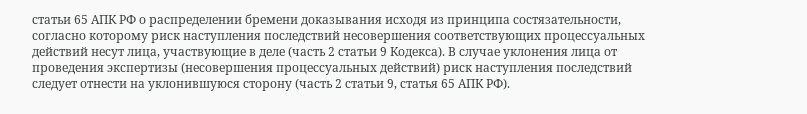статьи 65 АПК РФ о распределении бремени доказывания исходя из принципа состязательности, согласно которому риск наступления последствий несовершения соответствующих процессуальных действий несут лица, участвующие в деле (часть 2 статьи 9 Кодекса). В случае уклонения лица от проведения экспертизы (несовершения процессуальных действий) риск наступления последствий следует отнести на уклонившуюся сторону (часть 2 статьи 9, статья 65 АПК РФ).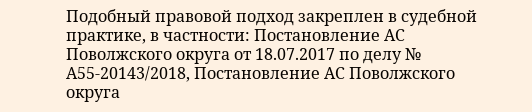Подобный правовой подход закреплен в судебной практике, в частности: Постановление АС Поволжского округа от 18.07.2017 по делу № А55-20143/2018, Постановление АС Поволжского округа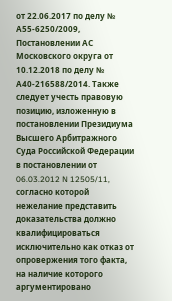от 22.06.2017 по делу № А55-6250/2009, Постановлении АС Московского округа от 10.12.2018 по делу № А40-216588/2014. Также следует учесть правовую позицию, изложенную в постановлении Президиума Высшего Арбитражного Суда Российской Федерации в постановлении от 06.03.2012 N 12505/11, согласно которой нежелание представить доказательства должно квалифицироваться исключительно как отказ от опровержения того факта, на наличие которого аргументировано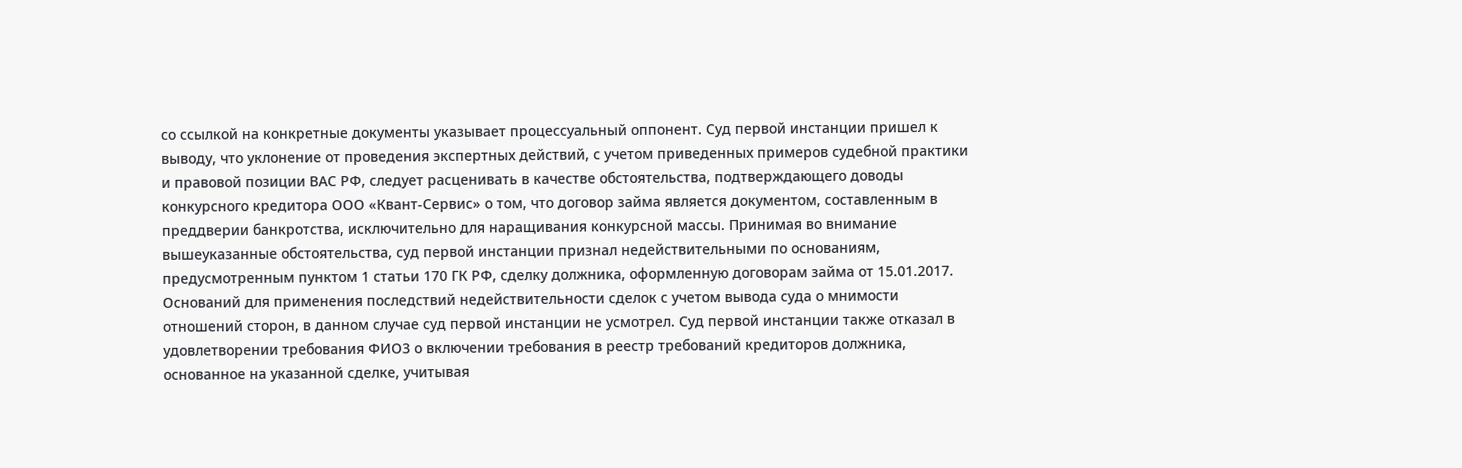со ссылкой на конкретные документы указывает процессуальный оппонент. Суд первой инстанции пришел к выводу, что уклонение от проведения экспертных действий, с учетом приведенных примеров судебной практики и правовой позиции ВАС РФ, следует расценивать в качестве обстоятельства, подтверждающего доводы конкурсного кредитора ООО «Квант-Сервис» о том, что договор займа является документом, составленным в преддверии банкротства, исключительно для наращивания конкурсной массы. Принимая во внимание вышеуказанные обстоятельства, суд первой инстанции признал недействительными по основаниям, предусмотренным пунктом 1 статьи 170 ГК РФ, сделку должника, оформленную договорам займа от 15.01.2017. Оснований для применения последствий недействительности сделок с учетом вывода суда о мнимости отношений сторон, в данном случае суд первой инстанции не усмотрел. Суд первой инстанции также отказал в удовлетворении требования ФИО3 о включении требования в реестр требований кредиторов должника, основанное на указанной сделке, учитывая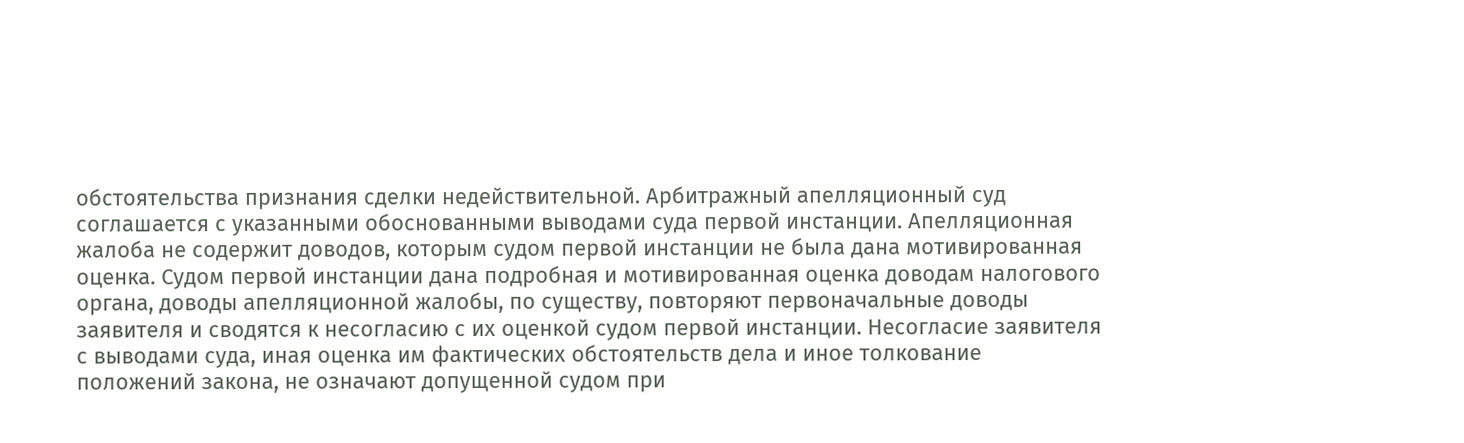обстоятельства признания сделки недействительной. Арбитражный апелляционный суд соглашается с указанными обоснованными выводами суда первой инстанции. Апелляционная жалоба не содержит доводов, которым судом первой инстанции не была дана мотивированная оценка. Судом первой инстанции дана подробная и мотивированная оценка доводам налогового органа, доводы апелляционной жалобы, по существу, повторяют первоначальные доводы заявителя и сводятся к несогласию с их оценкой судом первой инстанции. Несогласие заявителя с выводами суда, иная оценка им фактических обстоятельств дела и иное толкование положений закона, не означают допущенной судом при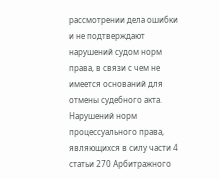рассмотрении дела ошибки и не подтверждают нарушений судом норм права, в связи с чем не имеется оснований для отмены судебного акта. Нарушений норм процессуального права, являющихся в силу части 4 статьи 270 Арбитражного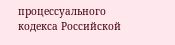процессуального кодекса Российской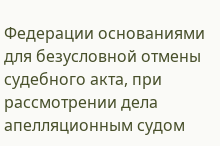Федерации основаниями для безусловной отмены судебного акта, при рассмотрении дела апелляционным судом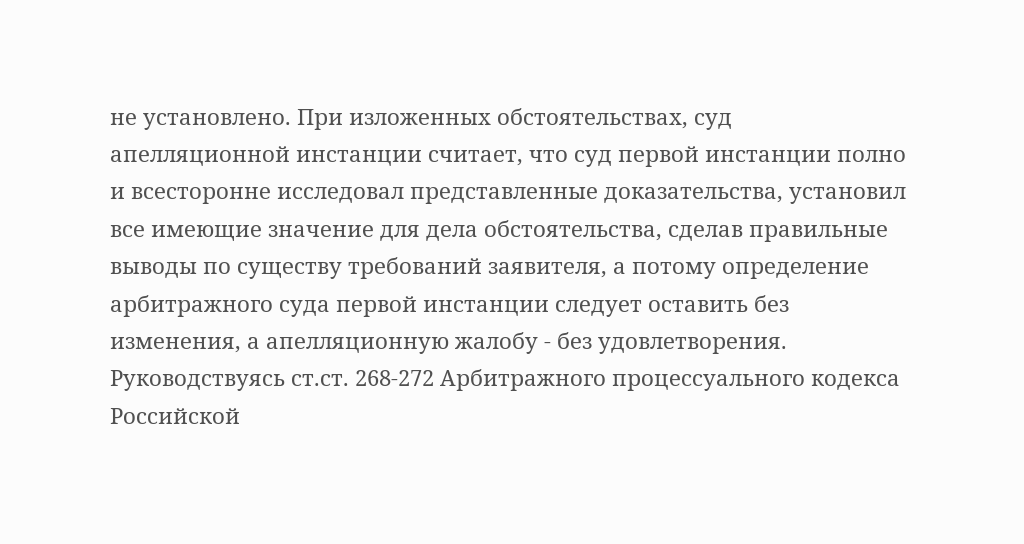не установлено. При изложенных обстоятельствах, суд апелляционной инстанции считает, что суд первой инстанции полно и всесторонне исследовал представленные доказательства, установил все имеющие значение для дела обстоятельства, сделав правильные выводы по существу требований заявителя, а потому определение арбитражного суда первой инстанции следует оставить без изменения, а апелляционную жалобу - без удовлетворения. Руководствуясь ст.ст. 268-272 Арбитражного процессуального кодекса Российской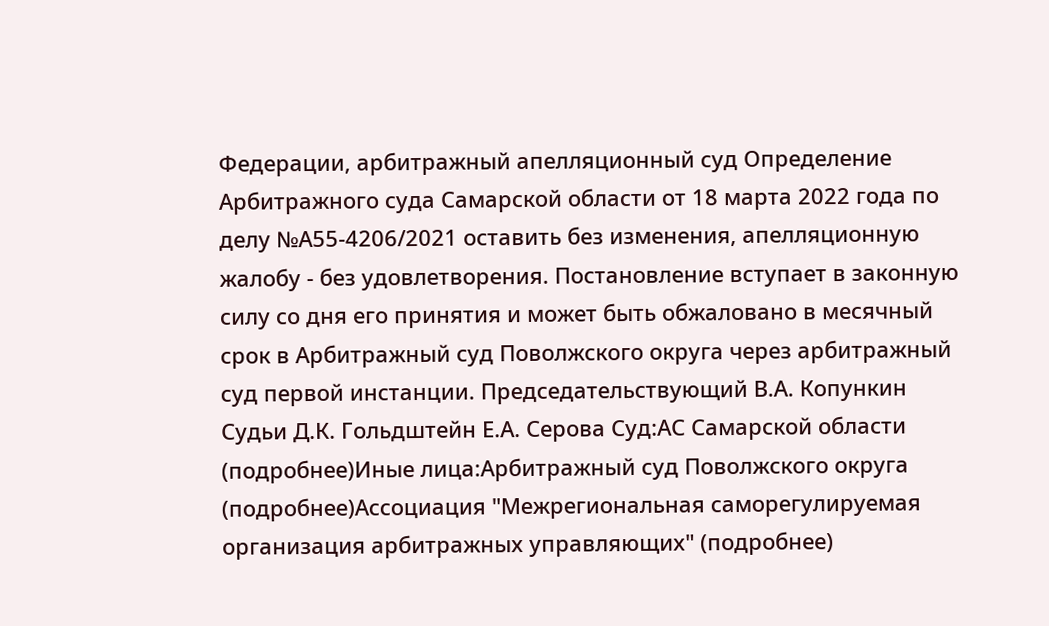Федерации, арбитражный апелляционный суд Определение Арбитражного суда Самарской области от 18 марта 2022 года по делу №А55-4206/2021 оставить без изменения, апелляционную жалобу - без удовлетворения. Постановление вступает в законную силу со дня его принятия и может быть обжаловано в месячный срок в Арбитражный суд Поволжского округа через арбитражный суд первой инстанции. Председательствующий В.А. Копункин Судьи Д.К. Гольдштейн Е.А. Серова Суд:АС Самарской области (подробнее)Иные лица:Арбитражный суд Поволжского округа (подробнее)Ассоциация "Межрегиональная саморегулируемая организация арбитражных управляющих" (подробнее)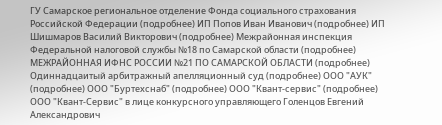ГУ Самарское региональное отделение Фонда социального страхования Российской Федерации (подробнее) ИП Попов Иван Иванович (подробнее) ИП Шишмаров Василий Викторович (подробнее) Межрайонная инспекция Федеральной налоговой службы №18 по Самарской области (подробнее) МЕЖРАЙОННАЯ ИФНС РОССИИ №21 ПО САМАРСКОЙ ОБЛАСТИ (подробнее) Одиннадцаитый арбитражный апелляционный суд (подробнее) ООО "АУК" (подробнее) ООО "Буртехснаб" (подробнее) ООО "Квант-сервис" (подробнее) ООО "Квант-Сервис" в лице конкурсного управляющего Голенцов Евгений Александрович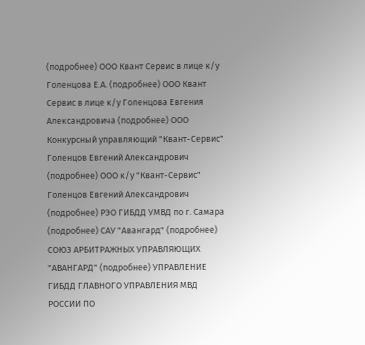(подробнее) ООО Квант Сервис в лице к/у Голенцова Е.А. (подробнее) ООО Квант Сервис в лице к/у Голенцова Евгения Александровича (подробнее) ООО Конкурсный управляющий "Квант-Сервис" Голенцов Евгений Александрович (подробнее) ООО к/у "Квант-Сервис" Голенцов Евгений Александрович (подробнее) РЭО ГИБДД УМВД по г. Самара (подробнее) САУ "Авангард" (подробнее) СОЮЗ АРБИТРАЖНЫХ УПРАВЛЯЮЩИХ "АВАНГАРД" (подробнее) УПРАВЛЕНИЕ ГИБДД ГЛАВНОГО УПРАВЛЕНИЯ МВД РОССИИ ПО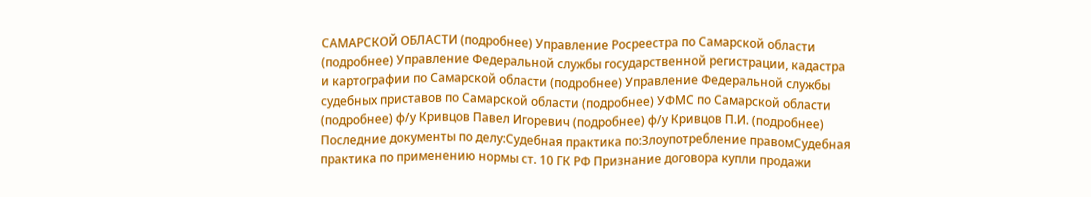САМАРСКОЙ ОБЛАСТИ (подробнее) Управление Росреестра по Самарской области (подробнее) Управление Федеральной службы государственной регистрации, кадастра и картографии по Самарской области (подробнее) Управление Федеральной службы судебных приставов по Самарской области (подробнее) УФМС по Самарской области (подробнее) ф/у Кривцов Павел Игоревич (подробнее) ф/у Кривцов П.И. (подробнее) Последние документы по делу:Судебная практика по:Злоупотребление правомСудебная практика по применению нормы ст. 10 ГК РФ Признание договора купли продажи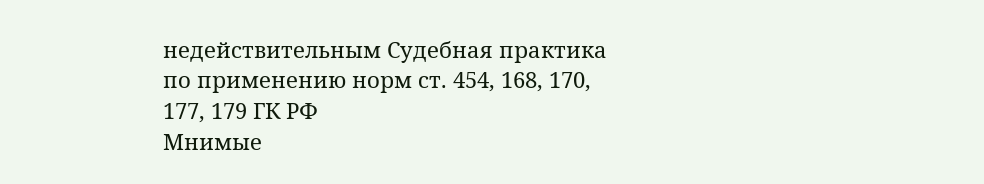недействительным Судебная практика по применению норм ст. 454, 168, 170, 177, 179 ГК РФ
Мнимые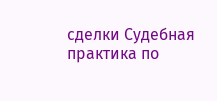сделки Судебная практика по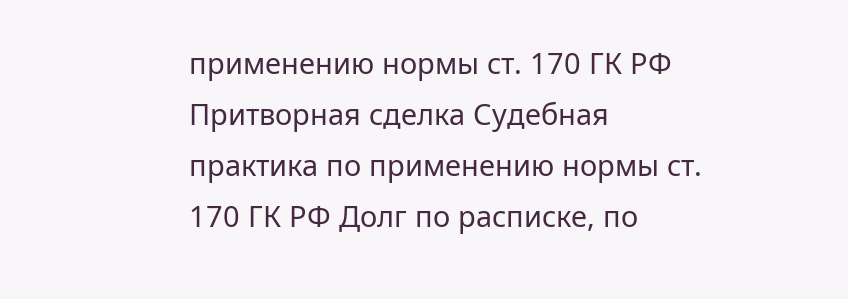применению нормы ст. 170 ГК РФ Притворная сделка Судебная практика по применению нормы ст. 170 ГК РФ Долг по расписке, по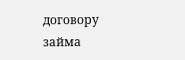договору займа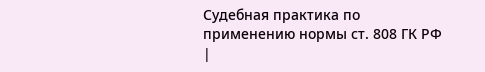Судебная практика по применению нормы ст. 808 ГК РФ |